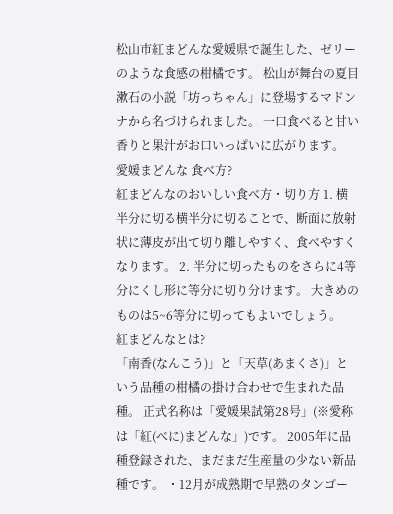松山市紅まどんな愛媛県で誕生した、ゼリーのような食感の柑橘です。 松山が舞台の夏目漱石の小説「坊っちゃん」に登場するマドンナから名づけられました。 一口食べると甘い香りと果汁がお口いっぱいに広がります。
愛媛まどんな 食べ方?
紅まどんなのおいしい食べ方・切り方 1. 横半分に切る横半分に切ることで、断面に放射状に薄皮が出て切り離しやすく、食べやすくなります。 2. 半分に切ったものをさらに4等分にくし形に等分に切り分けます。 大きめのものは5~6等分に切ってもよいでしょう。
紅まどんなとは?
「南香(なんこう)」と「天草(あまくさ)」という品種の柑橘の掛け合わせで生まれた品種。 正式名称は「愛媛果試第28号」(※愛称は「紅(べに)まどんな」)です。 2005年に品種登録された、まだまだ生産量の少ない新品種です。 ・12月が成熟期で早熟のタンゴー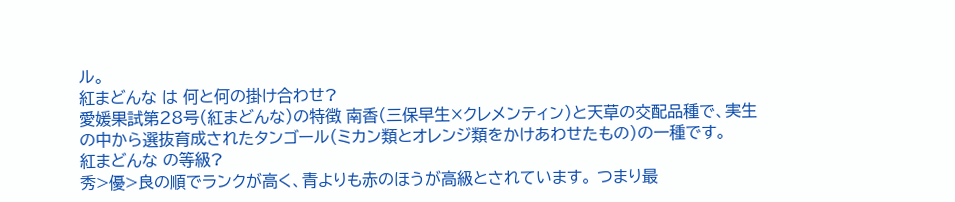ル。
紅まどんな は 何と何の掛け合わせ?
愛媛果試第28号(紅まどんな)の特徴 南香(三保早生×クレメンティン)と天草の交配品種で、実生の中から選抜育成されたタンゴール(ミカン類とオレンジ類をかけあわせたもの)の一種です。
紅まどんな の等級?
秀>優>良の順でランクが高く、青よりも赤のほうが高級とされています。 つまり最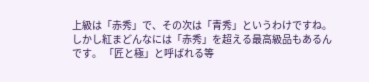上級は「赤秀」で、その次は「青秀」というわけですね。 しかし紅まどんなには「赤秀」を超える最高級品もあるんです。 「匠と極」と呼ばれる等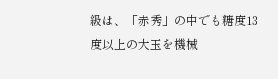級は、「赤秀」の中でも糖度13度以上の大玉を機械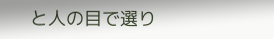と人の目で選り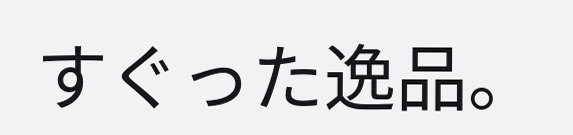すぐった逸品。